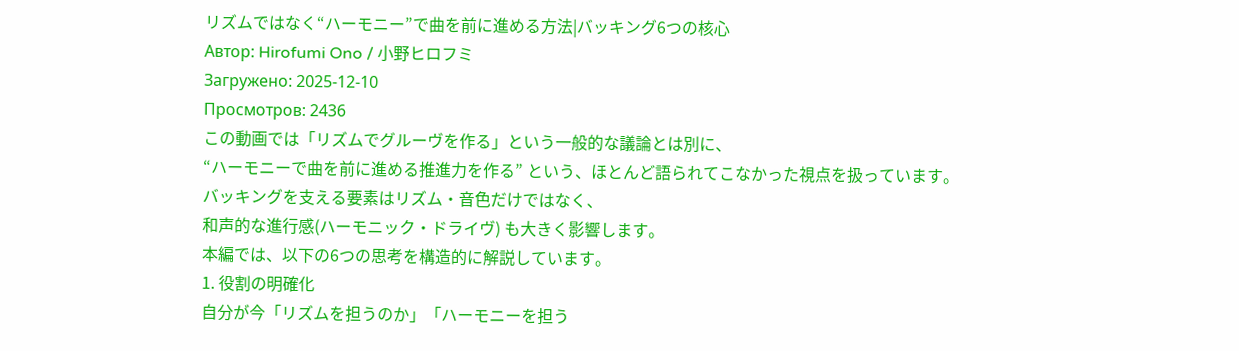リズムではなく“ハーモニー”で曲を前に進める方法|バッキング6つの核心
Автор: Hirofumi Ono / 小野ヒロフミ
Загружено: 2025-12-10
Просмотров: 2436
この動画では「リズムでグルーヴを作る」という一般的な議論とは別に、
“ハーモニーで曲を前に進める推進力を作る” という、ほとんど語られてこなかった視点を扱っています。
バッキングを支える要素はリズム・音色だけではなく、
和声的な進行感(ハーモニック・ドライヴ) も大きく影響します。
本編では、以下の6つの思考を構造的に解説しています。
1. 役割の明確化
自分が今「リズムを担うのか」「ハーモニーを担う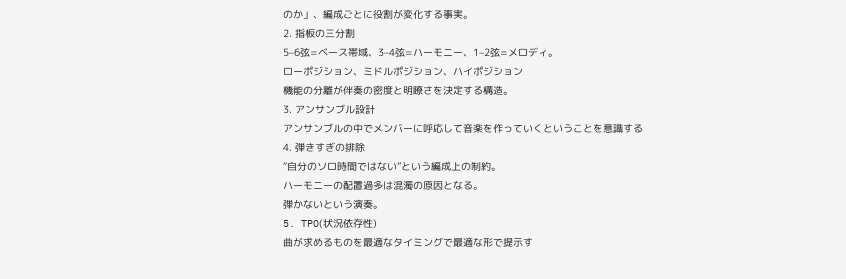のか」、編成ごとに役割が変化する事実。
2. 指板の三分割
5–6弦=ベース帯域、3–4弦=ハーモニー、1–2弦=メロディ。
ローポジション、ミドルポジション、ハイポジション
機能の分離が伴奏の密度と明瞭さを決定する構造。
3. アンサンブル設計
アンサンブルの中でメンバーに呼応して音楽を作っていくということを意識する
4. 弾きすぎの排除
“自分のソロ時間ではない”という編成上の制約。
ハーモニーの配置過多は混濁の原因となる。
弾かないという演奏。
5. TPO(状況依存性)
曲が求めるものを最適なタイミングで最適な形で提示す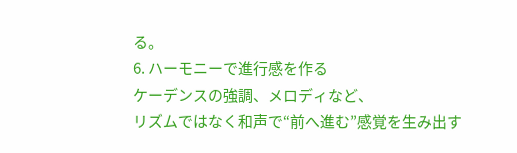る。
6. ハーモニーで進行感を作る
ケーデンスの強調、メロディなど、
リズムではなく和声で“前へ進む”感覚を生み出す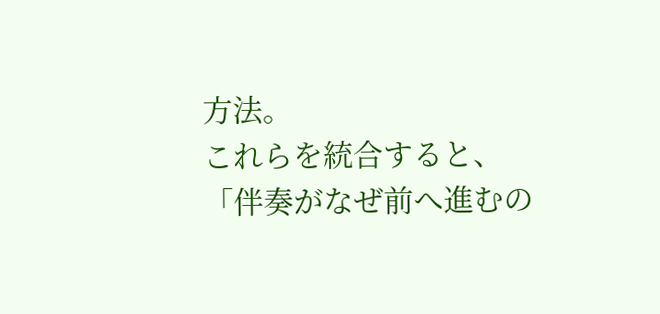方法。
これらを統合すると、
「伴奏がなぜ前へ進むの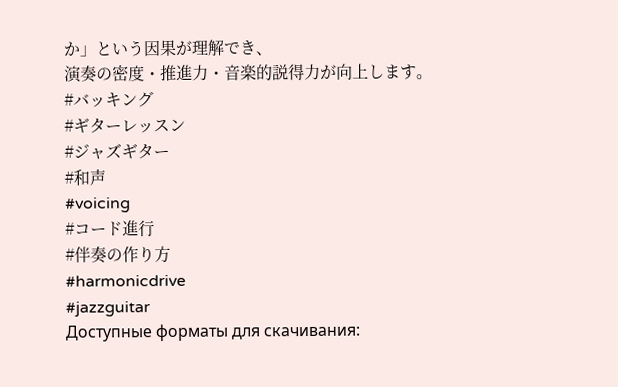か」という因果が理解でき、
演奏の密度・推進力・音楽的説得力が向上します。
#バッキング
#ギターレッスン
#ジャズギター
#和声
#voicing
#コード進行
#伴奏の作り方
#harmonicdrive
#jazzguitar
Доступные форматы для скачивания: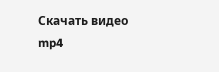Скачать видео mp4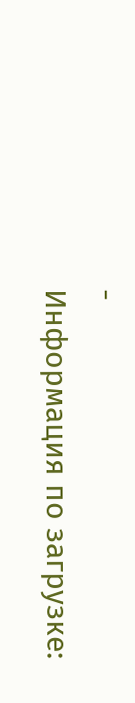-
Информация по загрузке: